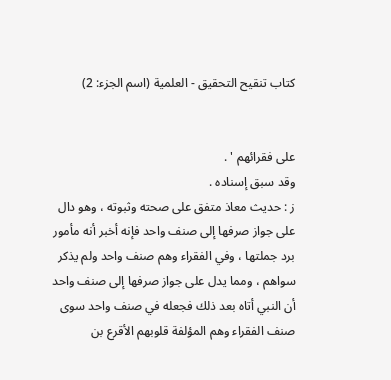كتاب تنقيح التحقيق - العلمية (اسم الجزء: 2)


على فقرائهم ' .
وقد سبق إسناده .
ز : حديث معاذ متفق على صحته وثبوته ، وهو دال على جواز صرفها إلى صنف واحد فإنه أخبر أنه مأمور برد جملتها ، وفي الفقراء وهم صنف واحد ولم يذكر سواهم ، ومما يدل على جواز صرفها إلى صنف واحد أن النبي أتاه بعد ذلك فجعله في صنف واحد سوى صنف الفقراء وهم المؤلفة قلوبهم الأقرع بن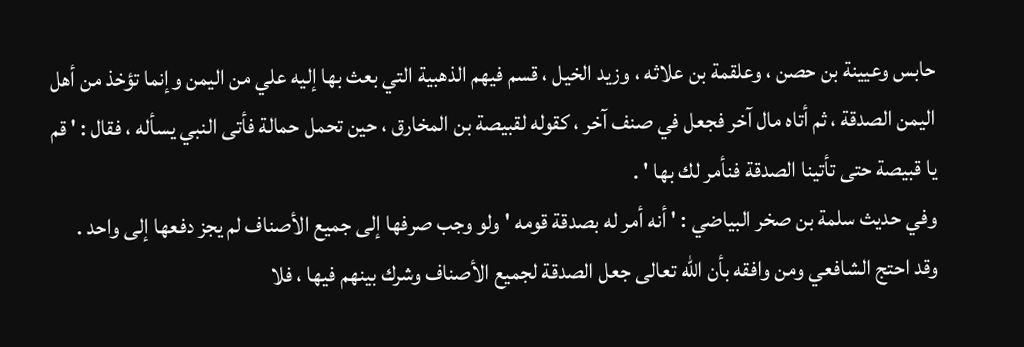حابس وعيينة بن حصن ، وعلقمة بن علاثه ، وزيد الخيل ، قسم فيهم الذهبية التي بعث بها إليه علي من اليمن وإنما تؤخذ من أهل اليمن الصدقة ، ثم أتاه مال آخر فجعل في صنف آخر ، كقوله لقبيصة بن المخارق ، حين تحمل حمالة فأتى النبي يسأله ، فقال : ' قم يا قبيصة حتى تأتينا الصدقة فنأمر لك بها ' .
وفي حديث سلمة بن صخر البياضي : ' أنه أمر له بصدقة قومه ' ولو وجب صرفها إلى جميع الأصناف لم يجز دفعها إلى واحد .
وقد احتج الشافعي ومن وافقه بأن الله تعالى جعل الصدقة لجميع الأصناف وشرك بينهم فيها ، فلا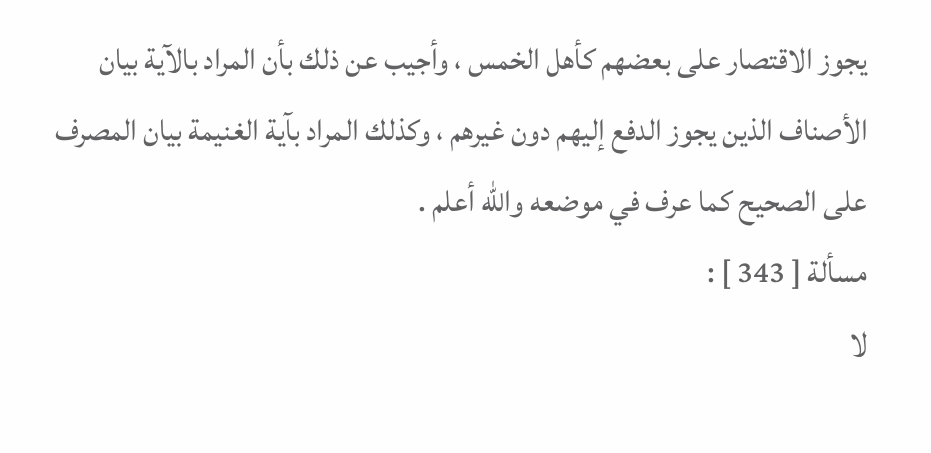يجوز الاقتصار على بعضهم كأهل الخمس ، وأجيب عن ذلك بأن المراد بالآية بيان الأصناف الذين يجوز الدفع إليهم دون غيرهم ، وكذلك المراد بآية الغنيمة بيان المصرف على الصحيح كما عرف في موضعه والله أعلم .
مسألة [ 343 ] :
لا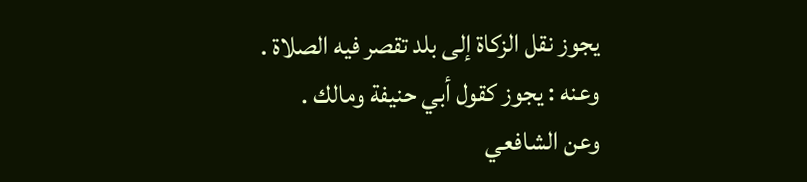يجوز نقل الزكاة إلى بلد تقصر فيه الصلاة .
وعنه : يجوز كقول أبي حنيفة ومالك .
وعن الشافعي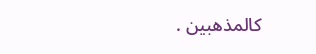كالمذهبين .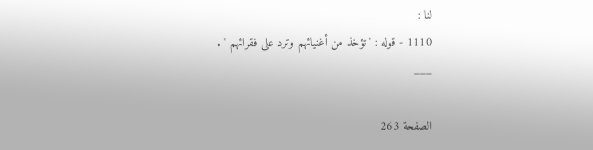لنا :
1110 - قوله : ' تؤخذ من أغنيائهم وترد على فقرائهم ' .
___

الصفحة 263